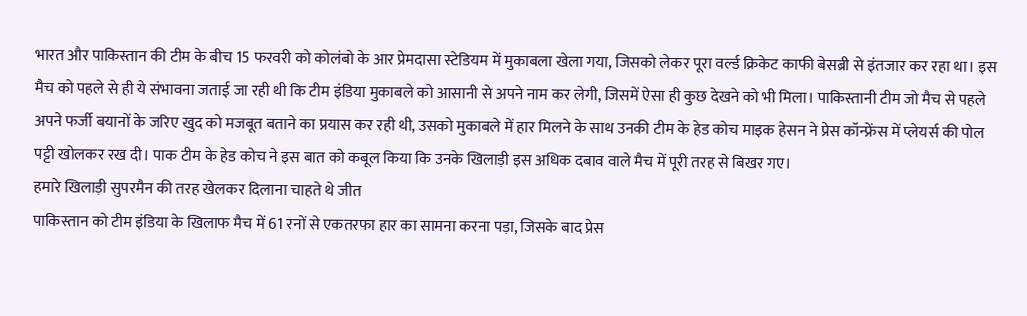भारत और पाकिस्तान की टीम के बीच 15 फरवरी को कोलंबो के आर प्रेमदासा स्टेडियम में मुकाबला खेला गया, जिसको लेकर पूरा वर्ल्ड क्रिकेट काफी बेसब्री से इंतजार कर रहा था। इस मैच को पहले से ही ये संभावना जताई जा रही थी कि टीम इंडिया मुकाबले को आसानी से अपने नाम कर लेगी, जिसमें ऐसा ही कुछ देखने को भी मिला। पाकिस्तानी टीम जो मैच से पहले अपने फर्जी बयानों के जरिए खुद को मजबूत बताने का प्रयास कर रही थी, उसको मुकाबले में हार मिलने के साथ उनकी टीम के हेड कोच माइक हेसन ने प्रेस कॉन्फ्रेंस में प्लेयर्स की पोल पट्टी खोलकर रख दी। पाक टीम के हेड कोच ने इस बात को कबूल किया कि उनके खिलाड़ी इस अधिक दबाव वाले मैच में पूरी तरह से बिखर गए।
हमारे खिलाड़ी सुपरमैन की तरह खेलकर दिलाना चाहते थे जीत
पाकिस्तान को टीम इंडिया के खिलाफ मैच में 61 रनों से एकतरफा हार का सामना करना पड़ा, जिसके बाद प्रेस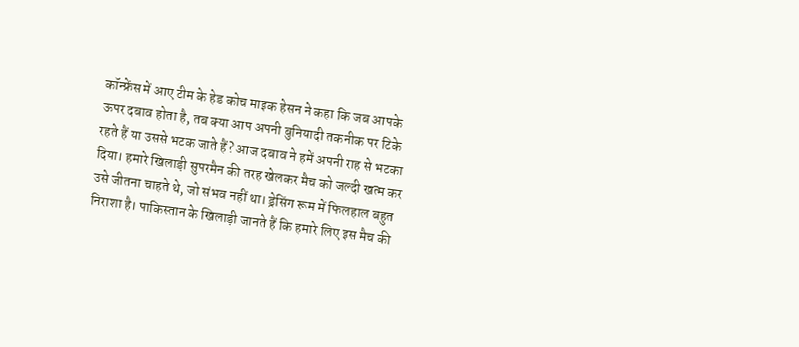कॉन्फ्रेंस में आए टीम के हेड कोच माइक हेसन ने कहा कि जब आपके ऊपर दबाव होता है, तब क्या आप अपनी बुनियादी तकनीक पर टिके रहते हैं या उससे भटक जाते हैं? आज दबाव ने हमें अपनी राह से भटका दिया। हमारे खिलाड़ी सुपरमैन की तरह खेलकर मैच को जल्दी खत्म कर उसे जीतना चाहते थे, जो संभव नहीं था। ड्रेसिंग रूम में फिलहाल बहुत निराशा है। पाकिस्तान के खिलाड़ी जानते हैं कि हमारे लिए इस मैच की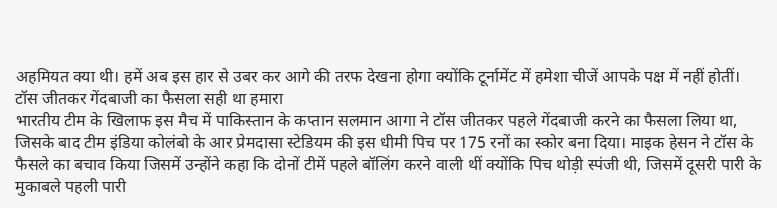अहमियत क्या थी। हमें अब इस हार से उबर कर आगे की तरफ देखना होगा क्योंकि टूर्नामेंट में हमेशा चीजें आपके पक्ष में नहीं होतीं।
टॉस जीतकर गेंदबाजी का फैसला सही था हमारा
भारतीय टीम के खिलाफ इस मैच में पाकिस्तान के कप्तान सलमान आगा ने टॉस जीतकर पहले गेंदबाजी करने का फैसला लिया था, जिसके बाद टीम इंडिया कोलंबो के आर प्रेमदासा स्टेडियम की इस धीमी पिच पर 175 रनों का स्कोर बना दिया। माइक हेसन ने टॉस के फैसले का बचाव किया जिसमें उन्होंने कहा कि दोनों टीमें पहले बॉलिंग करने वाली थीं क्योंकि पिच थोड़ी स्पंजी थी, जिसमें दूसरी पारी के मुकाबले पहली पारी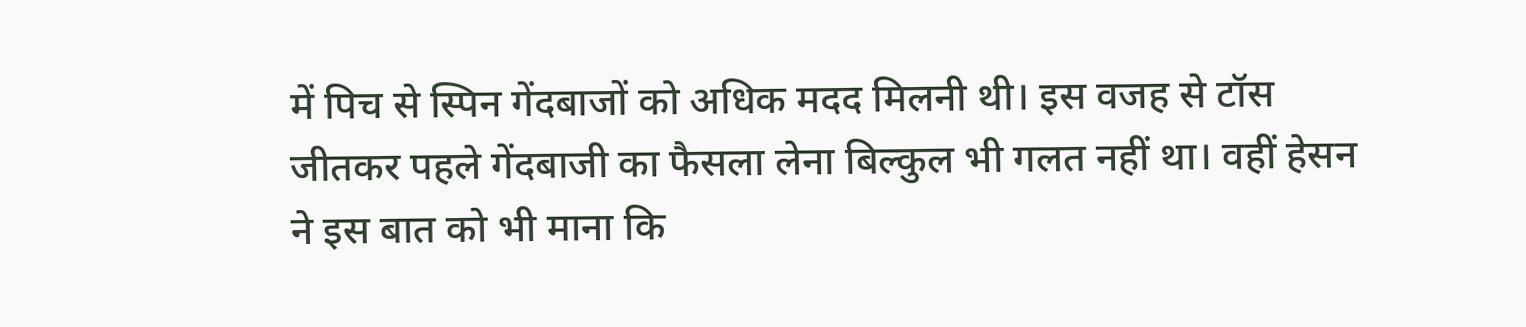में पिच से स्पिन गेंदबाजों को अधिक मदद मिलनी थी। इस वजह से टॉस जीतकर पहले गेंदबाजी का फैसला लेना बिल्कुल भी गलत नहीं था। वहीं हेसन ने इस बात को भी माना कि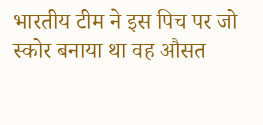भारतीय टीम ने इस पिच पर जो स्कोर बनाया था वह औसत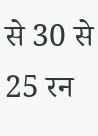से 30 से 25 रन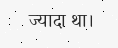ज्यादा था।